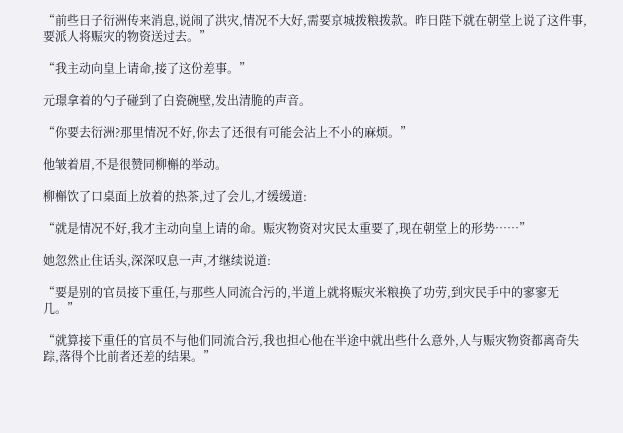“前些日子衍洲传来消息,说闹了洪灾,情况不大好,需要京城拨粮拨款。昨日陛下就在朝堂上说了这件事,要派人将赈灾的物资送过去。”

“我主动向皇上请命,接了这份差事。”

元璟拿着的勺子碰到了白瓷碗壁,发出清脆的声音。

“你要去衍洲?那里情况不好,你去了还很有可能会沾上不小的麻烦。”

他皱着眉,不是很赞同柳槲的举动。

柳槲饮了口桌面上放着的热茶,过了会儿,才缓缓道:

“就是情况不好,我才主动向皇上请的命。赈灾物资对灾民太重要了,现在朝堂上的形势……”

她忽然止住话头,深深叹息一声,才继续说道:

“要是别的官员接下重任,与那些人同流合污的,半道上就将赈灾米粮换了功劳,到灾民手中的寥寥无几。”

“就算接下重任的官员不与他们同流合污,我也担心他在半途中就出些什么意外,人与赈灾物资都离奇失踪,落得个比前者还差的结果。”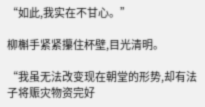“如此,我实在不甘心。”

柳槲手紧紧攥住杯壁,目光清明。

“我虽无法改变现在朝堂的形势,却有法子将赈灾物资完好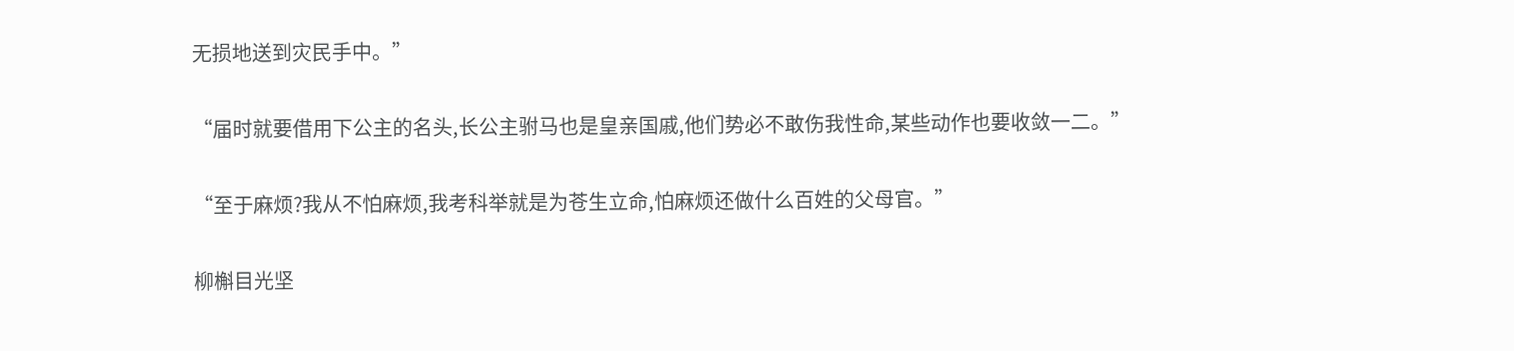无损地送到灾民手中。”

“届时就要借用下公主的名头,长公主驸马也是皇亲国戚,他们势必不敢伤我性命,某些动作也要收敛一二。”

“至于麻烦?我从不怕麻烦,我考科举就是为苍生立命,怕麻烦还做什么百姓的父母官。”

柳槲目光坚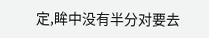定,眸中没有半分对要去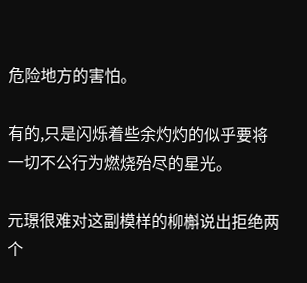危险地方的害怕。

有的,只是闪烁着些余灼灼的似乎要将一切不公行为燃烧殆尽的星光。

元璟很难对这副模样的柳槲说出拒绝两个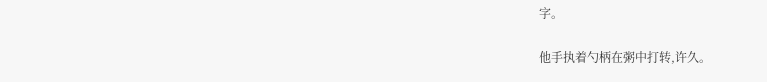字。

他手执着勺柄在粥中打转,许久。